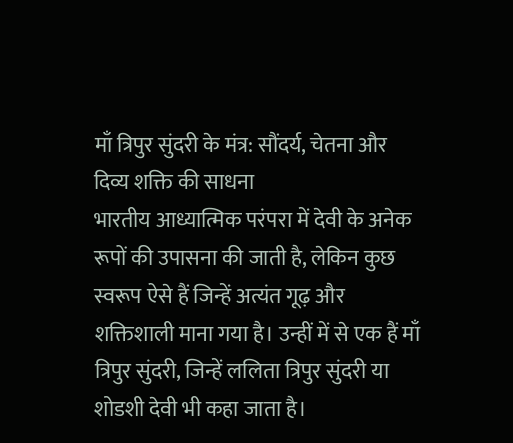माँ त्रिपुर सुंदरी के मंत्र: सौंदर्य, चेतना और दिव्य शक्ति की साधना
भारतीय आध्यात्मिक परंपरा में देवी के अनेक रूपों की उपासना की जाती है, लेकिन कुछ स्वरूप ऐसे हैं जिन्हें अत्यंत गूढ़ और शक्तिशाली माना गया है। उन्हीं में से एक हैं माँ त्रिपुर सुंदरी, जिन्हें ललिता त्रिपुर सुंदरी या शोडशी देवी भी कहा जाता है।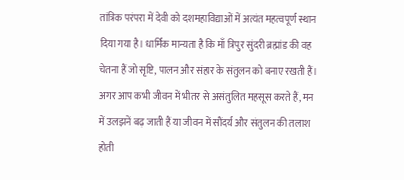तांत्रिक परंपरा में देवी को दशमहाविद्याओं में अत्यंत महत्वपूर्ण स्थान दिया गया है। धार्मिक मान्यता है कि माँ त्रिपुर सुंदरी ब्रह्मांड की वह चेतना हैं जो सृष्टि, पालन और संहार के संतुलन को बनाए रखती हैं।
अगर आप कभी जीवन में भीतर से असंतुलित महसूस करते हैं, मन में उलझनें बढ़ जाती हैं या जीवन में सौंदर्य और संतुलन की तलाश होती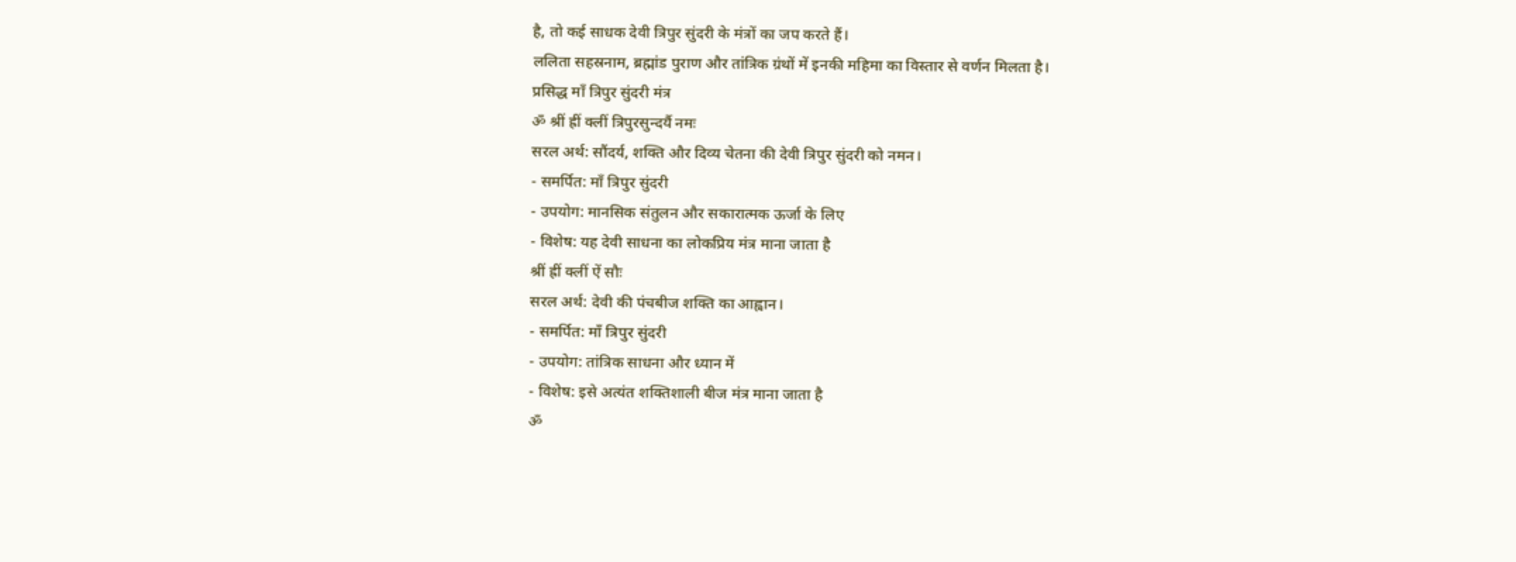है, तो कई साधक देवी त्रिपुर सुंदरी के मंत्रों का जप करते हैं।
ललिता सहस्रनाम, ब्रह्मांड पुराण और तांत्रिक ग्रंथों में इनकी महिमा का विस्तार से वर्णन मिलता है।
प्रसिद्ध माँ त्रिपुर सुंदरी मंत्र
ॐ श्रीं ह्रीं क्लीं त्रिपुरसुन्दर्यै नमः
सरल अर्थ: सौंदर्य, शक्ति और दिव्य चेतना की देवी त्रिपुर सुंदरी को नमन।
- समर्पित: माँ त्रिपुर सुंदरी
- उपयोग: मानसिक संतुलन और सकारात्मक ऊर्जा के लिए
- विशेष: यह देवी साधना का लोकप्रिय मंत्र माना जाता है
श्रीं ह्रीं क्लीं ऐं सौः
सरल अर्थ: देवी की पंचबीज शक्ति का आह्वान।
- समर्पित: माँ त्रिपुर सुंदरी
- उपयोग: तांत्रिक साधना और ध्यान में
- विशेष: इसे अत्यंत शक्तिशाली बीज मंत्र माना जाता है
ॐ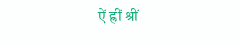ऐं ह्रीं श्रीं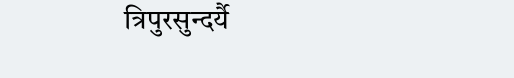त्रिपुरसुन्दर्यै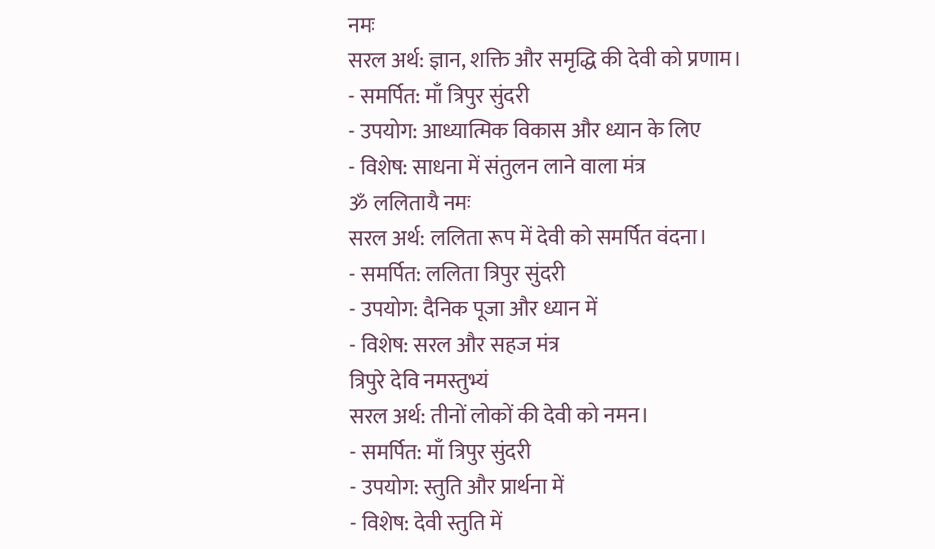नमः
सरल अर्थ: ज्ञान, शक्ति और समृद्धि की देवी को प्रणाम।
- समर्पित: माँ त्रिपुर सुंदरी
- उपयोग: आध्यात्मिक विकास और ध्यान के लिए
- विशेष: साधना में संतुलन लाने वाला मंत्र
ॐ ललितायै नमः
सरल अर्थ: ललिता रूप में देवी को समर्पित वंदना।
- समर्पित: ललिता त्रिपुर सुंदरी
- उपयोग: दैनिक पूजा और ध्यान में
- विशेष: सरल और सहज मंत्र
त्रिपुरे देवि नमस्तुभ्यं
सरल अर्थ: तीनों लोकों की देवी को नमन।
- समर्पित: माँ त्रिपुर सुंदरी
- उपयोग: स्तुति और प्रार्थना में
- विशेष: देवी स्तुति में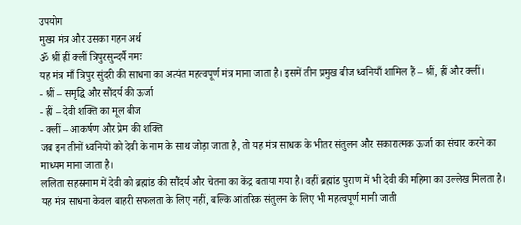उपयोग
मुख्य मंत्र और उसका गहन अर्थ
ॐ श्रीं ह्रीं क्लीं त्रिपुरसुन्दर्यै नमः
यह मंत्र माँ त्रिपुर सुंदरी की साधना का अत्यंत महत्वपूर्ण मंत्र माना जाता है। इसमें तीन प्रमुख बीज ध्वनियाँ शामिल हैं – श्रीं, ह्रीं और क्लीं।
- श्रीं – समृद्धि और सौंदर्य की ऊर्जा
- ह्रीं – देवी शक्ति का मूल बीज
- क्लीं – आकर्षण और प्रेम की शक्ति
जब इन तीनों ध्वनियों को देवी के नाम के साथ जोड़ा जाता है, तो यह मंत्र साधक के भीतर संतुलन और सकारात्मक ऊर्जा का संचार करने का माध्यम माना जाता है।
ललिता सहस्रनाम में देवी को ब्रह्मांड की सौंदर्य और चेतना का केंद्र बताया गया है। वहीं ब्रह्मांड पुराण में भी देवी की महिमा का उल्लेख मिलता है।
यह मंत्र साधना केवल बाहरी सफलता के लिए नहीं, बल्कि आंतरिक संतुलन के लिए भी महत्वपूर्ण मानी जाती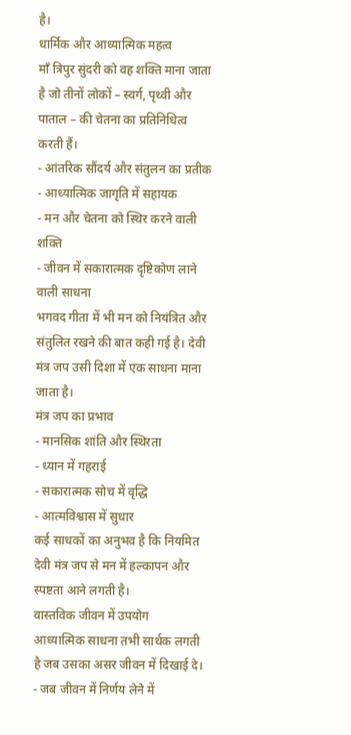है।
धार्मिक और आध्यात्मिक महत्व
माँ त्रिपुर सुंदरी को वह शक्ति माना जाता है जो तीनों लोकों – स्वर्ग, पृथ्वी और पाताल – की चेतना का प्रतिनिधित्व करती हैं।
- आंतरिक सौंदर्य और संतुलन का प्रतीक
- आध्यात्मिक जागृति में सहायक
- मन और चेतना को स्थिर करने वाली शक्ति
- जीवन में सकारात्मक दृष्टिकोण लाने वाली साधना
भगवद गीता में भी मन को नियंत्रित और संतुलित रखने की बात कही गई है। देवी मंत्र जप उसी दिशा में एक साधना माना जाता है।
मंत्र जप का प्रभाव
- मानसिक शांति और स्थिरता
- ध्यान में गहराई
- सकारात्मक सोच में वृद्धि
- आत्मविश्वास में सुधार
कई साधकों का अनुभव है कि नियमित देवी मंत्र जप से मन में हल्कापन और स्पष्टता आने लगती है।
वास्तविक जीवन में उपयोग
आध्यात्मिक साधना तभी सार्थक लगती है जब उसका असर जीवन में दिखाई दे।
- जब जीवन में निर्णय लेने में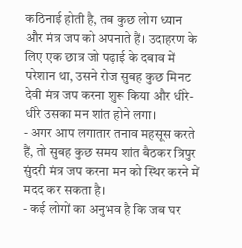कठिनाई होती है, तब कुछ लोग ध्यान और मंत्र जप को अपनाते हैं। उदाहरण के लिए एक छात्र जो पढ़ाई के दबाव में परेशान था, उसने रोज सुबह कुछ मिनट देवी मंत्र जप करना शुरू किया और धीरे-धीरे उसका मन शांत होने लगा।
- अगर आप लगातार तनाव महसूस करते हैं, तो सुबह कुछ समय शांत बैठकर त्रिपुर सुंदरी मंत्र जप करना मन को स्थिर करने में मदद कर सकता है।
- कई लोगों का अनुभव है कि जब घर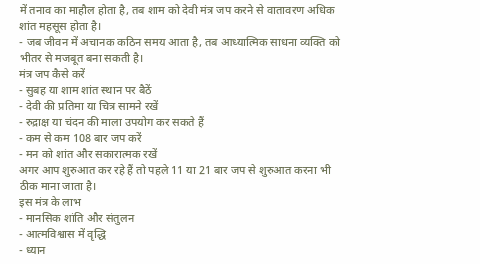में तनाव का माहौल होता है, तब शाम को देवी मंत्र जप करने से वातावरण अधिक शांत महसूस होता है।
- जब जीवन में अचानक कठिन समय आता है, तब आध्यात्मिक साधना व्यक्ति को भीतर से मजबूत बना सकती है।
मंत्र जप कैसे करें
- सुबह या शाम शांत स्थान पर बैठें
- देवी की प्रतिमा या चित्र सामने रखें
- रुद्राक्ष या चंदन की माला उपयोग कर सकते हैं
- कम से कम 108 बार जप करें
- मन को शांत और सकारात्मक रखें
अगर आप शुरुआत कर रहे हैं तो पहले 11 या 21 बार जप से शुरुआत करना भी ठीक माना जाता है।
इस मंत्र के लाभ
- मानसिक शांति और संतुलन
- आत्मविश्वास में वृद्धि
- ध्यान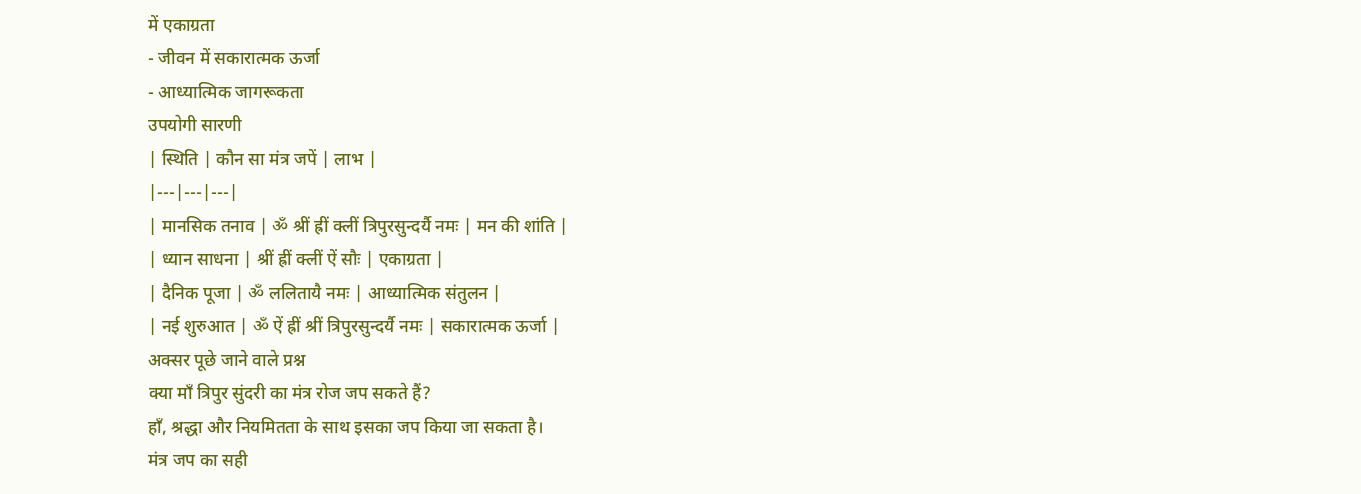में एकाग्रता
- जीवन में सकारात्मक ऊर्जा
- आध्यात्मिक जागरूकता
उपयोगी सारणी
| स्थिति | कौन सा मंत्र जपें | लाभ |
|---|---|---|
| मानसिक तनाव | ॐ श्रीं ह्रीं क्लीं त्रिपुरसुन्दर्यै नमः | मन की शांति |
| ध्यान साधना | श्रीं ह्रीं क्लीं ऐं सौः | एकाग्रता |
| दैनिक पूजा | ॐ ललितायै नमः | आध्यात्मिक संतुलन |
| नई शुरुआत | ॐ ऐं ह्रीं श्रीं त्रिपुरसुन्दर्यै नमः | सकारात्मक ऊर्जा |
अक्सर पूछे जाने वाले प्रश्न
क्या माँ त्रिपुर सुंदरी का मंत्र रोज जप सकते हैं?
हाँ, श्रद्धा और नियमितता के साथ इसका जप किया जा सकता है।
मंत्र जप का सही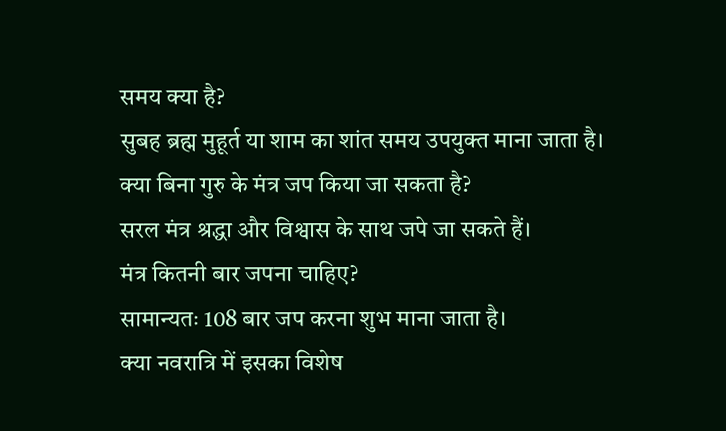समय क्या है?
सुबह ब्रह्म मुहूर्त या शाम का शांत समय उपयुक्त माना जाता है।
क्या बिना गुरु के मंत्र जप किया जा सकता है?
सरल मंत्र श्रद्धा और विश्वास के साथ जपे जा सकते हैं।
मंत्र कितनी बार जपना चाहिए?
सामान्यतः 108 बार जप करना शुभ माना जाता है।
क्या नवरात्रि में इसका विशेष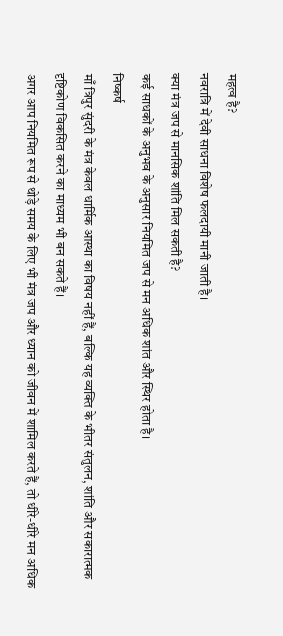महत्व है?
नवरात्रि में देवी साधना विशेष फलदायी मानी जाती है।
क्या मंत्र जप से मानसिक शांति मिल सकती है?
कई साधकों के अनुभव के अनुसार नियमित जप से मन अधिक शांत और स्थिर होता है।
निष्कर्ष
माँ त्रिपुर सुंदरी के मंत्र केवल धार्मिक आस्था का विषय नहीं हैं, बल्कि यह व्यक्ति के भीतर संतुलन, शांति और सकारात्मक दृष्टिकोण विकसित करने का माध्यम भी बन सकते हैं।
अगर आप नियमित रूप से थोड़े समय के लिए भी मंत्र जप और ध्यान को जीवन में शामिल करते हैं, तो धीरे-धीरे मन अधिक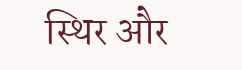स्थिर और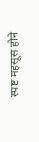स्पष्ट महसूस होने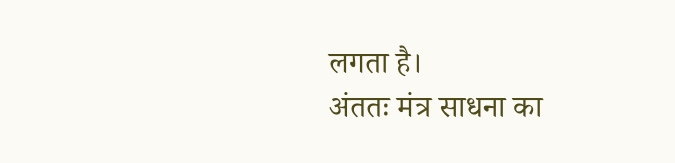लगता है।
अंततः मंत्र साधना का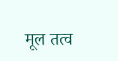मूल तत्व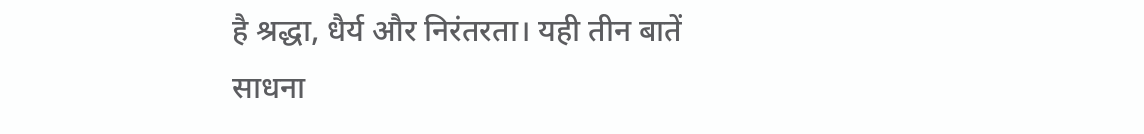है श्रद्धा, धैर्य और निरंतरता। यही तीन बातें साधना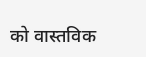को वास्तविक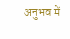अनुभव में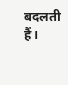बदलती हैं।